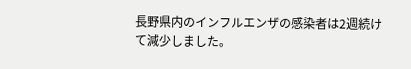長野県内のインフルエンザの感染者は2週続けて減少しました。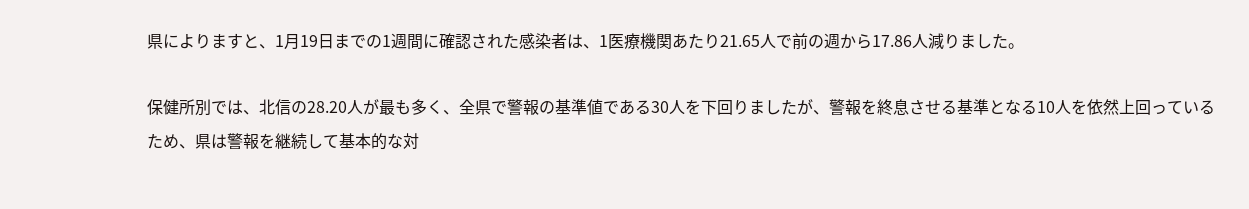県によりますと、1月19日までの1週間に確認された感染者は、1医療機関あたり21.65人で前の週から17.86人減りました。

保健所別では、北信の28.20人が最も多く、全県で警報の基準値である30人を下回りましたが、警報を終息させる基準となる10人を依然上回っているため、県は警報を継続して基本的な対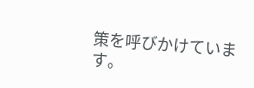策を呼びかけています。